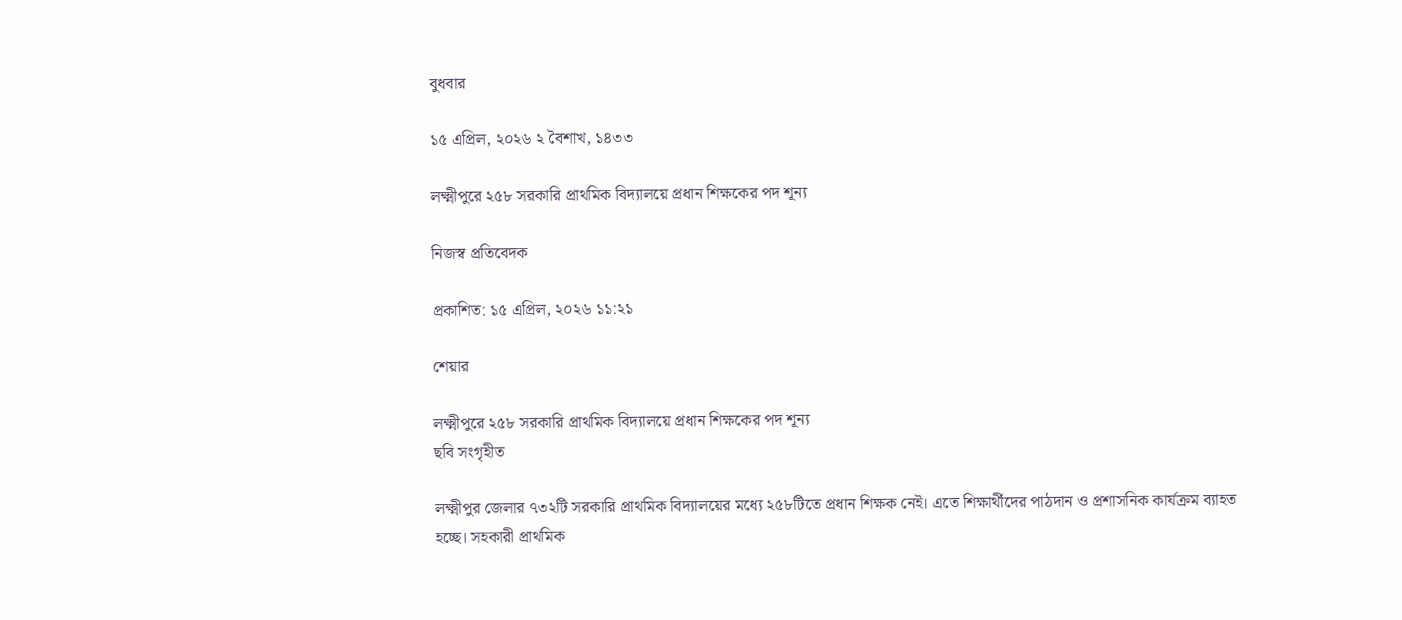বুধবার

১৫ এপ্রিল, ২০২৬ ২ বৈশাখ, ১৪৩৩

লক্ষ্মীপুরে ২৫৮ সরকারি প্রাথমিক বিদ্যালয়ে প্রধান শিক্ষকের পদ শূন্য

নিজস্ব প্রতিবেদক

প্রকাশিত: ১৫ এপ্রিল, ২০২৬ ১১:২১

শেয়ার

লক্ষ্মীপুরে ২৫৮ সরকারি প্রাথমিক বিদ্যালয়ে প্রধান শিক্ষকের পদ শূন্য
ছবি সংগৃহীত

লক্ষ্মীপুর জেলার ৭৩২টি সরকারি প্রাথমিক বিদ্যালয়ের মধ্যে ২৫৮টিতে প্রধান শিক্ষক নেই। এতে শিক্ষার্থীদের পাঠদান ও প্রশাসনিক কার্যক্রম ব্যাহত হচ্ছে। সহকারী প্রাথমিক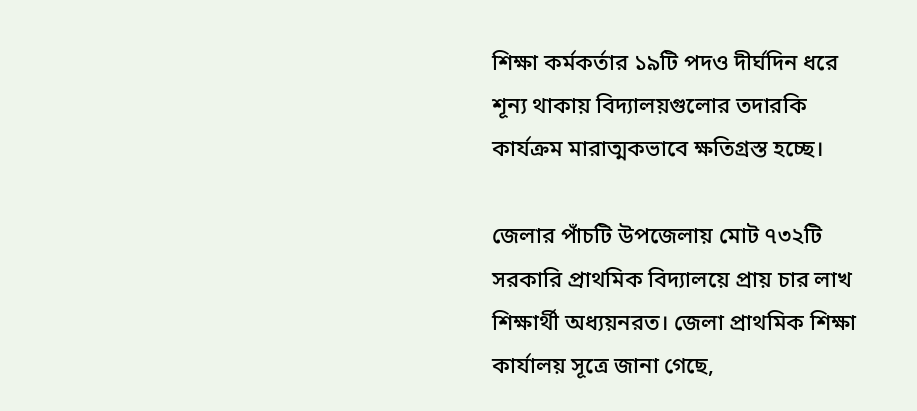শিক্ষা কর্মকর্তার ১৯টি পদও দীর্ঘদিন ধরে শূন্য থাকায় বিদ্যালয়গুলোর তদারকি কার্যক্রম মারাত্মকভাবে ক্ষতিগ্রস্ত হচ্ছে।

জেলার পাঁচটি উপজেলায় মোট ৭৩২টি সরকারি প্রাথমিক বিদ্যালয়ে প্রায় চার লাখ শিক্ষার্থী অধ্যয়নরত। জেলা প্রাথমিক শিক্ষা কার্যালয় সূত্রে জানা গেছে,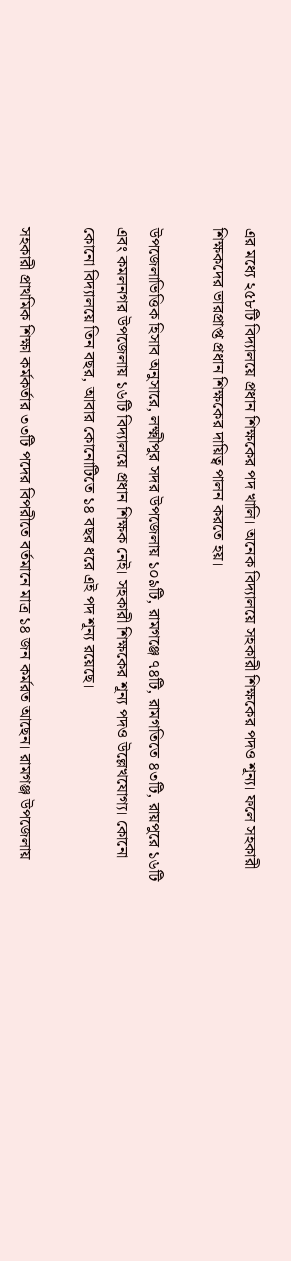এর মধ্যে ২৫৮টি বিদ্যালয়ে প্রধান শিক্ষকের পদ খালি। অনেক বিদ্যালয়ে সহকারী শিক্ষকের পদও শূন্য। ফলে সহকারী শিক্ষকদের ভারপ্রাপ্ত প্রধান শিক্ষকের দায়িত্ব পালন করতে হয়।

উপজেলাভিত্তিক হিসাব অনুসারে, লক্ষ্মীপুর সদর উপজেলায় ১০৯টি, রামগঞ্জে ৭৪টি, রামগতিতে ৪৩টি, রায়পুরে ১৬টি এবং কমলনগর উপজেলায় ১৬টি বিদ্যালয়ে প্রধান শিক্ষক নেই। সহকারী শিক্ষকের শূন্য পদও উল্লেখযোগ্য। কোনো কোনো বিদ্যালয়ে তিন বছর, আবার কোনোটিতে ১৪ বছর ধরে এই পদ শূন্য রয়েছে।

সহকারী প্রাথমিক শিক্ষা কর্মকর্তার ৩৩টি পদের বিপরীতে বর্তমানে মাত্র ১৪ জন কর্মরত আছেন। রামগঞ্জ উপজেলায়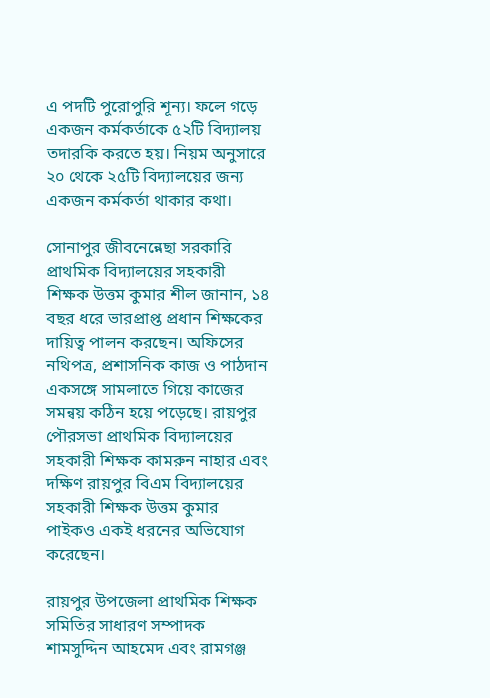এ পদটি পুরোপুরি শূন্য। ফলে গড়ে একজন কর্মকর্তাকে ৫২টি বিদ্যালয় তদারকি করতে হয়। নিয়ম অনুসারে ২০ থেকে ২৫টি বিদ্যালয়ের জন্য একজন কর্মকর্তা থাকার কথা।

সোনাপুর জীবনেন্নেছা সরকারি প্রাথমিক বিদ্যালয়ের সহকারী শিক্ষক উত্তম কুমার শীল জানান, ১৪ বছর ধরে ভারপ্রাপ্ত প্রধান শিক্ষকের দায়িত্ব পালন করছেন। অফিসের নথিপত্র, প্রশাসনিক কাজ ও পাঠদান একসঙ্গে সামলাতে গিয়ে কাজের সমন্বয় কঠিন হয়ে পড়েছে। রায়পুর পৌরসভা প্রাথমিক বিদ্যালয়ের সহকারী শিক্ষক কামরুন নাহার এবং দক্ষিণ রায়পুর বিএম বিদ্যালয়ের সহকারী শিক্ষক উত্তম কুমার পাইকও একই ধরনের অভিযোগ করেছেন।

রায়পুর উপজেলা প্রাথমিক শিক্ষক সমিতির সাধারণ সম্পাদক শামসুদ্দিন আহমেদ এবং রামগঞ্জ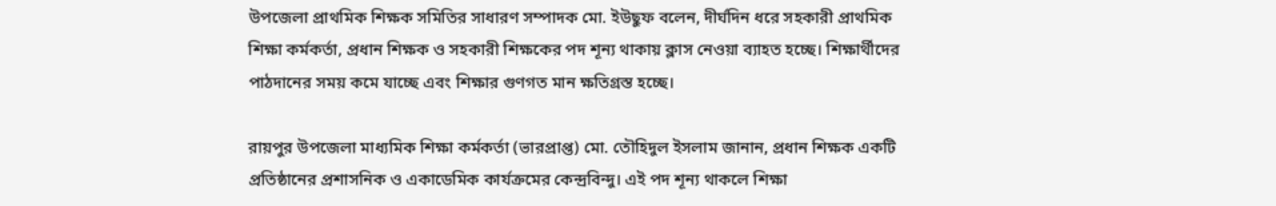উপজেলা প্রাথমিক শিক্ষক সমিতির সাধারণ সম্পাদক মো. ইউছুফ বলেন, দীর্ঘদিন ধরে সহকারী প্রাথমিক শিক্ষা কর্মকর্তা, প্রধান শিক্ষক ও সহকারী শিক্ষকের পদ শূন্য থাকায় ক্লাস নেওয়া ব্যাহত হচ্ছে। শিক্ষার্থীদের পাঠদানের সময় কমে যাচ্ছে এবং শিক্ষার গুণগত মান ক্ষতিগ্রস্ত হচ্ছে।

রায়পুর উপজেলা মাধ্যমিক শিক্ষা কর্মকর্তা (ভারপ্রাপ্ত) মো. তৌহিদুল ইসলাম জানান, প্রধান শিক্ষক একটি প্রতিষ্ঠানের প্রশাসনিক ও একাডেমিক কার্যক্রমের কেন্দ্রবিন্দু। এই পদ শূন্য থাকলে শিক্ষা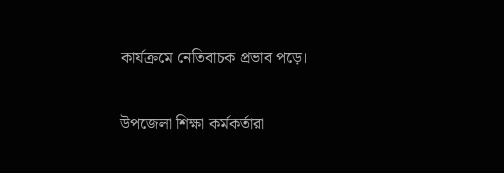কার্যক্রমে নেতিবাচক প্রভাব পড়ে।

উপজেলা শিক্ষা কর্মকর্তারা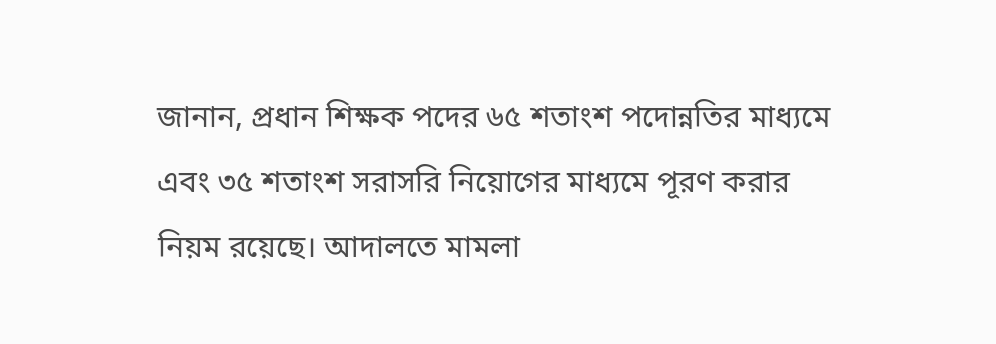জানান, প্রধান শিক্ষক পদের ৬৫ শতাংশ পদোন্নতির মাধ্যমে এবং ৩৫ শতাংশ সরাসরি নিয়োগের মাধ্যমে পূরণ করার নিয়ম রয়েছে। আদালতে মামলা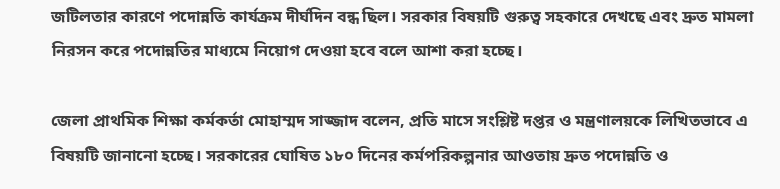জটিলতার কারণে পদোন্নতি কার্যক্রম দীর্ঘদিন বন্ধ ছিল। সরকার বিষয়টি গুরুত্ব সহকারে দেখছে এবং দ্রুত মামলা নিরসন করে পদোন্নতির মাধ্যমে নিয়োগ দেওয়া হবে বলে আশা করা হচ্ছে।

জেলা প্রাথমিক শিক্ষা কর্মকর্তা মোহাম্মদ সাজ্জাদ বলেন, প্রতি মাসে সংশ্লিষ্ট দপ্তর ও মন্ত্রণালয়কে লিখিতভাবে এ বিষয়টি জানানো হচ্ছে। সরকারের ঘোষিত ১৮০ দিনের কর্মপরিকল্পনার আওতায় দ্রুত পদোন্নতি ও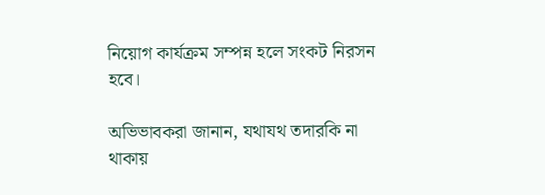নিয়োগ কার্যক্রম সম্পন্ন হলে সংকট নিরসন হবে।

অভিভাবকরা জানান, যথাযথ তদারকি না থাকায়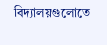বিদ্যালয়গুলোতে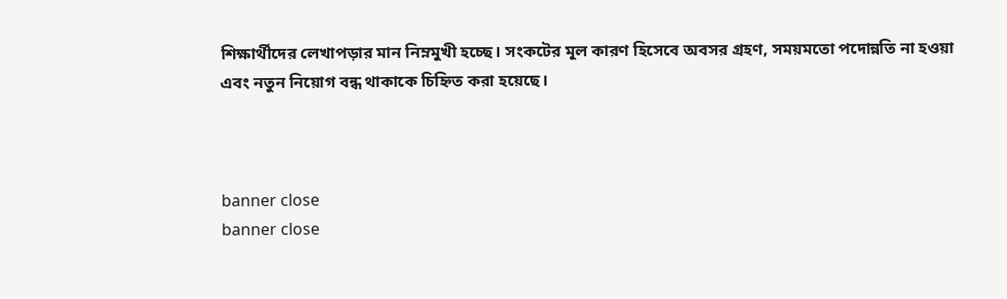শিক্ষার্থীদের লেখাপড়ার মান নিম্নমুখী হচ্ছে। সংকটের মূল কারণ হিসেবে অবসর গ্রহণ, সময়মতো পদোন্নতি না হওয়া এবং নতুন নিয়োগ বন্ধ থাকাকে চিহ্নিত করা হয়েছে।



banner close
banner close